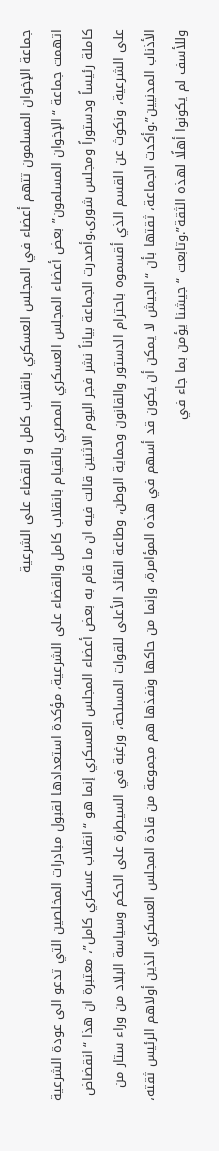جماعة الإخوان المسلمون تتهم أعضاء في المجلس العسكري بانقلاب كامل و القضاء على الشرعية
اتهمت جماعة “الإخوان المسلمون” بعض أعضاء المجلس العسكري المصري بالقيام بانقلاب كامل والقضاء على الشرعية، مؤكدة استعدادها لقبول مبادرات المخلصين التي تدعو الى عودة الشرعية كاملة رئيساً ودستوراً ومجلس شورى.وأصدرت الجماعة بياناً نشر فجر اليوم الاثنين قالت فيه ان ما قام به بعض أعضاء المجلس العسكري إنما هو “انقلاب عسكري كامل”، معتبرة ان هذا “انقضاض على الشرعية، ونكوث عن القسم الذي أقسموه باحترام الدستور والقانون وحماية الوطن، وطاعة القائد الأعلى للقوات المسلحة، ورغبة في السيطرة على الحكم وسياسة البلاد من وراء ستار من الأذناب المدنيين”.وأكدت الجماعة، ثقتها بأن “الجيش لا يمكن أن يكون قد أسهم في هذه المؤامرة، وإنما من حاكها ونفذها هم مجموعة من قادة المجلس العسكري الذين أولاهم الرئيس ثقته، وللأسف لم يكونوا أهلًا لهذه الثقة”.وتابعت “جيشنا يؤمن بما جاء في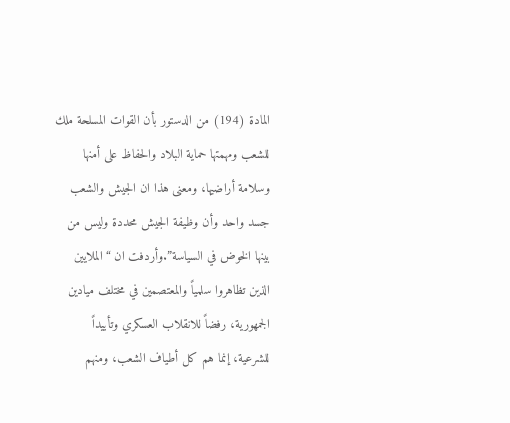المادة (194) من الدستور بأن القوات المسلحة ملك للشعب ومهمتها حماية البلاد والحفاظ على أمنها وسلامة أراضيها، ومعنى هذا ان الجيش والشعب جسد واحد وأن وظيفة الجيش محددة وليس من بينها الخوض في السياسة”.وأردفت ان “الملايين الذين تظاهروا سلمياً والمعتصمين في مختلف ميادين الجمهورية، رفضاً للانقلاب العسكري وتأييداً للشرعية، إنما هم كل أطياف الشعب، ومنهم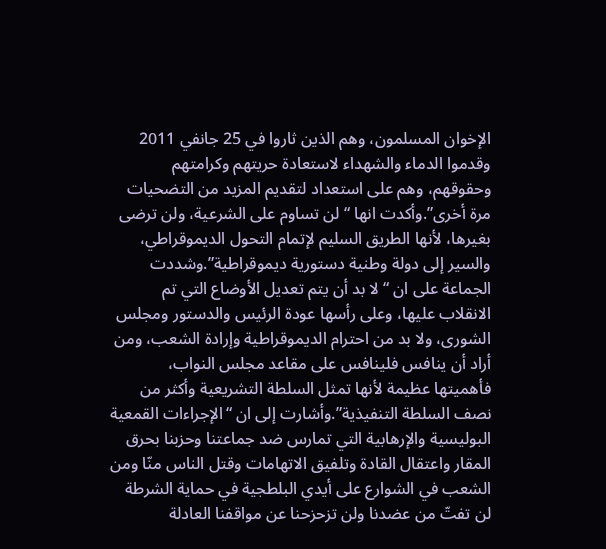الإخوان المسلمون، وهم الذين ثاروا في 25 جانفي 2011 وقدموا الدماء والشهداء لاستعادة حريتهم وكرامتهم وحقوقهم، وهم على استعداد لتقديم المزيد من التضحيات مرة أخرى”.وأكدت انها “لن تساوم على الشرعية، ولن ترضى بغيرها، لأنها الطريق السليم لإتمام التحول الديموقراطي، والسير إلى دولة وطنية دستورية ديموقراطية”.وشددت الجماعة على ان “لا بد أن يتم تعديل الأوضاع التي تم الانقلاب عليها، وعلى رأسها عودة الرئيس والدستور ومجلس الشورى، ولا بد من احترام الديموقراطية وإرادة الشعب، ومن أراد أن ينافس فلينافس على مقاعد مجلس النواب، فأهميتها عظيمة لأنها تمثل السلطة التشريعية وأكثر من نصف السلطة التنفيذية”.وأشارت إلى ان “الإجراءات القمعية البوليسية والإرهابية التي تمارس ضد جماعتنا وحزبنا بحرق المقار واعتقال القادة وتلفيق الاتهامات وقتل الناس منّا ومن الشعب في الشوارع على أيدي البلطجية في حماية الشرطة لن تفتّ من عضدنا ولن تزحزحنا عن مواقفنا العادلة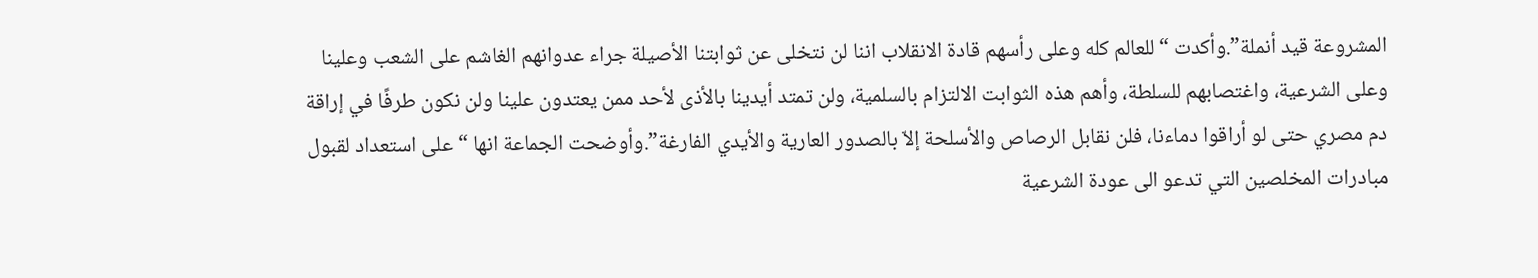المشروعة قيد أنملة”.وأكدت “للعالم كله وعلى رأسهم قادة الانقلاب اننا لن نتخلى عن ثوابتنا الأصيلة جراء عدوانهم الغاشم على الشعب وعلينا وعلى الشرعية، واغتصابهم للسلطة، وأهم هذه الثوابت الالتزام بالسلمية، ولن تمتد أيدينا بالأذى لأحد ممن يعتدون علينا ولن نكون طرفًا في إراقة دم مصري حتى لو أراقوا دماءنا، فلن نقابل الرصاص والأسلحة إلاّ بالصدور العارية والأيدي الفارغة”.وأوضحت الجماعة انها “على استعداد لقبول مبادرات المخلصين التي تدعو الى عودة الشرعية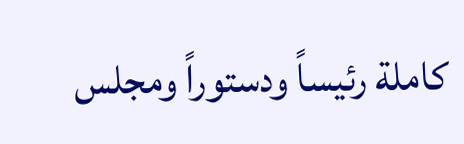كاملة رئيساً ودستوراً ومجلس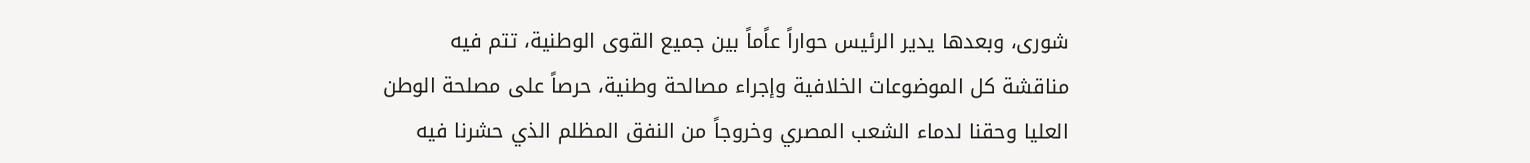شورى، وبعدها يدير الرئيس حواراً عاًماً بين جميع القوى الوطنية، تتم فيه مناقشة كل الموضوعات الخلافية وإجراء مصالحة وطنية، حرصاً على مصلحة الوطن العليا وحقنا لدماء الشعب المصري وخروجاً من النفق المظلم الذي حشرنا فيه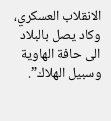الانقلاب العسكري، وكاد يصل بالبلاد الى حافة الهاوية وسبيل الهلاك”.